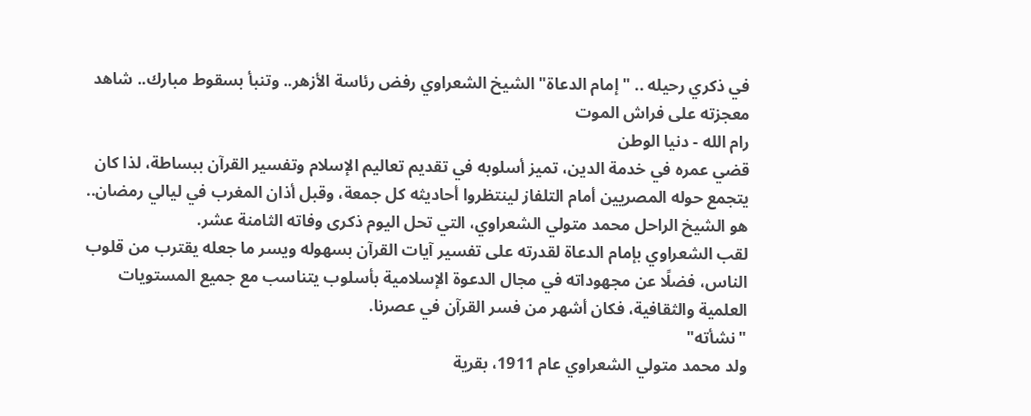في ذكري رحيله .. "إمام الدعاة" الشيخ الشعراوي رفض رئاسة الأزهر.. وتنبأ بسقوط مبارك.. شاهد معجزته على فراش الموت
رام الله - دنيا الوطن
قضي عمره في خدمة الدين، تميز أسلوبه في تقديم تعاليم الإسلام وتفسير القرآن ببساطة، لذا كان يتجمع حوله المصريين أمام التلفاز لينتظروا أحاديثه كل جمعة، وقبل أذان المغرب في ليالي رمضان.. هو الشيخ الراحل محمد متولي الشعراوي، التي تحل اليوم ذكرى وفاته الثامنة عشر.
لقب الشعراوي بإمام الدعاة لقدرته على تفسير آيات القرآن بسهوله ويسر ما جعله يقترب من قلوب الناس، فضلًا عن مجهوداته في مجال الدعوة الإسلامية بأسلوب يتناسب مع جميع المستويات العلمية والثقافية، فكان أشهر من فسر القرآن في عصرنا.
"نشأته"
ولد محمد متولي الشعراوي عام 1911، بقرية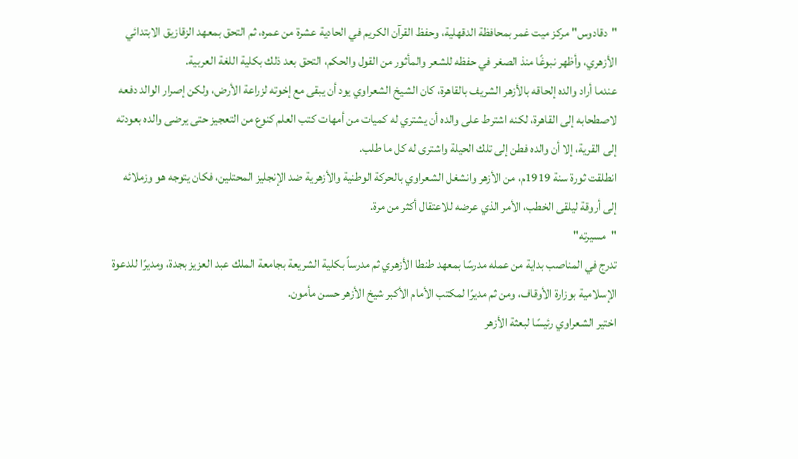"دقادوس" مركز ميت غمر بمحافظة الدقهلية، وحفظ القرآن الكريم في الحادية عشرة من عمره، ثم التحق بمعهد الزقازيق الابتدائي الأزهري، وأظهر نبوغًا منذ الصغر في حفظه للشعر والمأثور من القول والحكم، التحق بعد ذلك بكلية اللغة العربية.
عندما أراد والده إلحاقه بالأزهر الشريف بالقاهرة، كان الشيخ الشعراوي يود أن يبقى مع إخوته لزراعة الأرض، ولكن إصرار الوالد دفعه لاصطحابه إلى القاهرة، لكنه اشترط على والده أن يشتري له كميات من أمهات كتب العلم كنوع من التعجيز حتى يرضى والده بعودته إلى القرية، إلا أن والده فطن إلى تلك الحيلة واشترى له كل ما طلب.
انطلقت ثورة سنة 1919م، من الأزهر وانشغل الشعراوي بالحركة الوطنية والأزهرية ضد الإنجليز المحتلين، فكان يتوجه هو وزملائه إلى أروقة ليلقى الخطب، الأمر الذي عرضه للاعتقال أكثر من مرة.
"مسيرته"
تدرج في المناصب بداية من عمله مدرسًا بمعهد طنطا الأزهري ثم مدرساً بكلية الشريعة بجامعة الملك عبد العزيز بجدة، ومديرًا للدعوة الإسلامية بوزارة الأوقاف، ومن ثم مديرًا لمكتب الأمام الأكبر شيخ الأزهر حسن مأمون.
اختير الشعراوي رئيسًا لبعثة الأزهر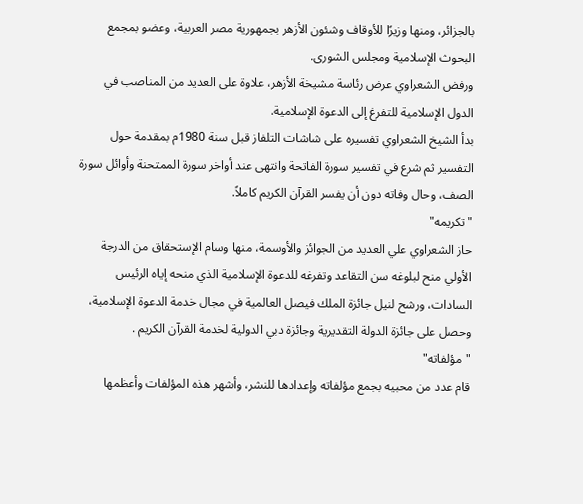بالجزائر، ومنها وزيرًا للأوقاف وشئون الأزهر بجمهورية مصر العربية، وعضو بمجمع البحوث الإسلامية ومجلس الشورى.
ورفض الشعراوي عرض رئاسة مشيخة الأزهر، علاوة على العديد من المناصب في الدول الإسلامية للتفرغ إلى الدعوة الإسلامية.
بدأ الشيخ الشعراوي تفسيره على شاشات التلفاز قبل سنة 1980م بمقدمة حول التفسير ثم شرع في تفسير سورة الفاتحة وانتهى عند أواخر سورة الممتحنة وأوائل سورة الصف، وحال وفاته دون أن يفسر القرآن الكريم كاملاً.
"تكريمه"
حاز الشعراوي علي العديد من الجوائز والأوسمة، منها وسام الإستحقاق من الدرجة الأولي منح لبلوغه سن التقاعد وتفرغه للدعوة الإسلامية الذي منحه إياه الرئيس السادات، ورشح لنيل جائزة الملك فيصل العالمية في مجال خدمة الدعوة الإسلامية، وحصل على جائزة الدولة التقديرية وجائزة دبي الدولية لخدمة القرآن الكريم .
"مؤلفاته"
قام عدد من محبيه بجمع مؤلفاته وإعدادها للنشر، وأشهر هذه المؤلفات وأعظمها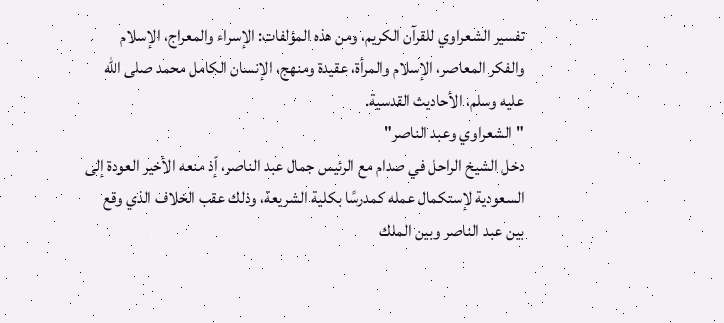تفسير الشعراوي للقرآن الكريم، ومن هذه المؤلفات: الإسراء والمعراج، الإسلام والفكر المعاصر، الإسلام والمرأة، عقيدة ومنهج، الإنسان الكامل محمد صلى الله عليه وسلم، الأحاديث القدسية.
"الشعراوي وعبد الناصر"
دخل الشيخ الراحل في صدام مع الرئيس جمال عبد الناصر، إّذ منعه الأخير العودة إلى السعودية لإستكمال عمله كمدرسًا بكلية الشريعة، وذلك عقب الخلاف الذي وقع بين عبد الناصر وبين الملك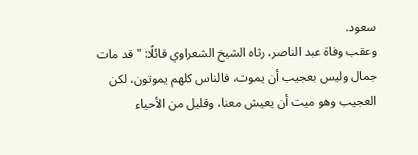سعود.
وعقب وفاة عبد الناصر، رثاه الشيخ الشعراوي قائلًا: "قد مات جمال وليس بعجيب أن يموت، فالناس كلهم يموتون، لكن العجيب وهو ميت أن يعيش معنا، وقليل من الأحياء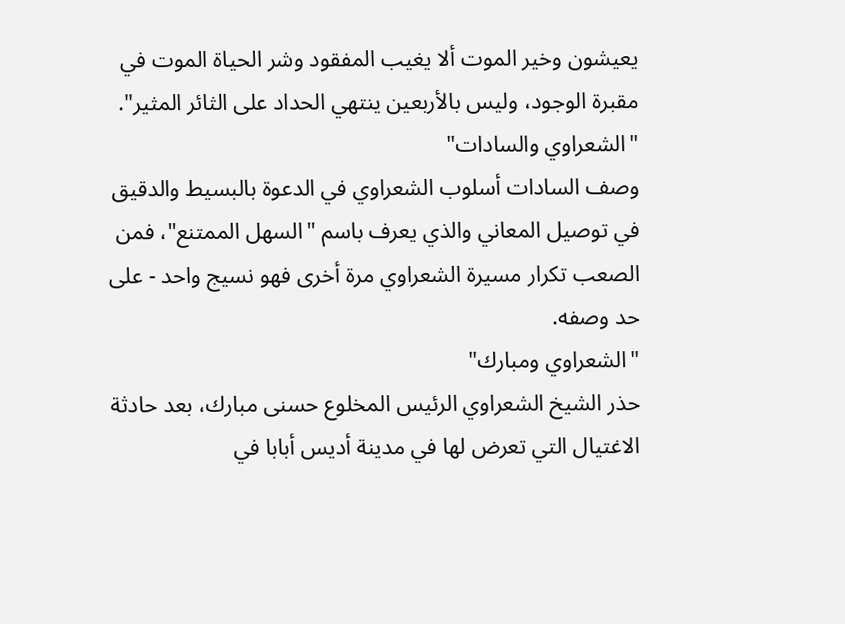يعيشون وخير الموت ألا يغيب المفقود وشر الحياة الموت في مقبرة الوجود، وليس بالأربعين ينتهي الحداد على الثائر المثير".
"الشعراوي والسادات"
وصف السادات أسلوب الشعراوي في الدعوة بالبسيط والدقيق في توصيل المعاني والذي يعرف باسم "السهل الممتنع"، فمن الصعب تكرار مسيرة الشعراوي مرة أخرى فهو نسيج واحد - على حد وصفه.
"الشعراوي ومبارك"
حذر الشيخ الشعراوي الرئيس المخلوع حسنى مبارك، بعد حادثة الاغتيال التي تعرض لها في مدينة أديس أبابا في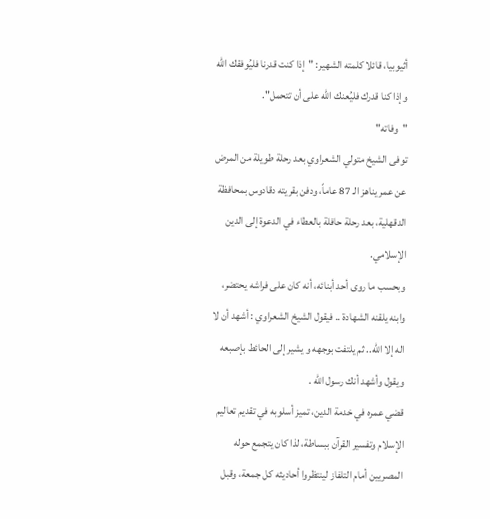أثيوبيا، قائلا كلمته الشهير: "إذا كنت قدرنا فليُوفقك الله وإذا كنا قدرك فليُعنك الله على أن تتحمل".
"وفاته"
توفى الشيخ متولي الشعراوي بعد رحلة طويلة من المرض عن عمر يناهز الـ 87 عاماً، ودفن بقريته دقادوس بمحافظة الدقهلية، بعد رحلة حافلة بالعطاء في الدعوة إلى الدين الإسلامي.
وبحسب ما روى أحد أبنائه، أنه كان على فراشه يحتضر، وابنه يلقنه الشهادة .. فيقول الشيخ الشعراوي : أشهد أن لا اله إلا الله.. ثم يلتفت بوجهه و يشير إلى الحائط بإصبعه ويقول وأشهد أنك رسول الله .
قضي عمره في خدمة الدين، تميز أسلوبه في تقديم تعاليم الإسلام وتفسير القرآن ببساطة، لذا كان يتجمع حوله المصريين أمام التلفاز لينتظروا أحاديثه كل جمعة، وقبل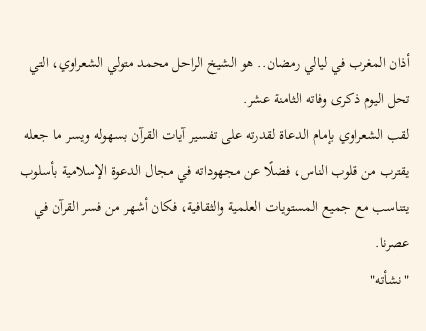أذان المغرب في ليالي رمضان.. هو الشيخ الراحل محمد متولي الشعراوي، التي تحل اليوم ذكرى وفاته الثامنة عشر.
لقب الشعراوي بإمام الدعاة لقدرته على تفسير آيات القرآن بسهوله ويسر ما جعله يقترب من قلوب الناس، فضلًا عن مجهوداته في مجال الدعوة الإسلامية بأسلوب يتناسب مع جميع المستويات العلمية والثقافية، فكان أشهر من فسر القرآن في عصرنا.
"نشأته"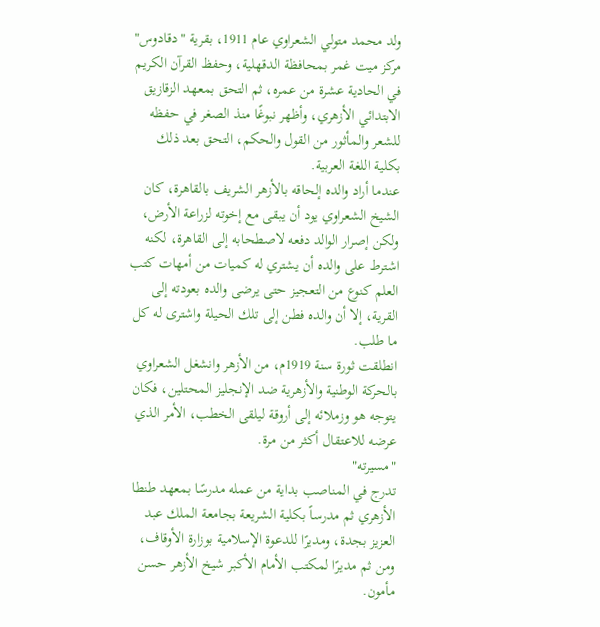ولد محمد متولي الشعراوي عام 1911، بقرية "دقادوس" مركز ميت غمر بمحافظة الدقهلية، وحفظ القرآن الكريم في الحادية عشرة من عمره، ثم التحق بمعهد الزقازيق الابتدائي الأزهري، وأظهر نبوغًا منذ الصغر في حفظه للشعر والمأثور من القول والحكم، التحق بعد ذلك بكلية اللغة العربية.
عندما أراد والده إلحاقه بالأزهر الشريف بالقاهرة، كان الشيخ الشعراوي يود أن يبقى مع إخوته لزراعة الأرض، ولكن إصرار الوالد دفعه لاصطحابه إلى القاهرة، لكنه اشترط على والده أن يشتري له كميات من أمهات كتب العلم كنوع من التعجيز حتى يرضى والده بعودته إلى القرية، إلا أن والده فطن إلى تلك الحيلة واشترى له كل ما طلب.
انطلقت ثورة سنة 1919م، من الأزهر وانشغل الشعراوي بالحركة الوطنية والأزهرية ضد الإنجليز المحتلين، فكان يتوجه هو وزملائه إلى أروقة ليلقى الخطب، الأمر الذي عرضه للاعتقال أكثر من مرة.
"مسيرته"
تدرج في المناصب بداية من عمله مدرسًا بمعهد طنطا الأزهري ثم مدرساً بكلية الشريعة بجامعة الملك عبد العزيز بجدة، ومديرًا للدعوة الإسلامية بوزارة الأوقاف، ومن ثم مديرًا لمكتب الأمام الأكبر شيخ الأزهر حسن مأمون.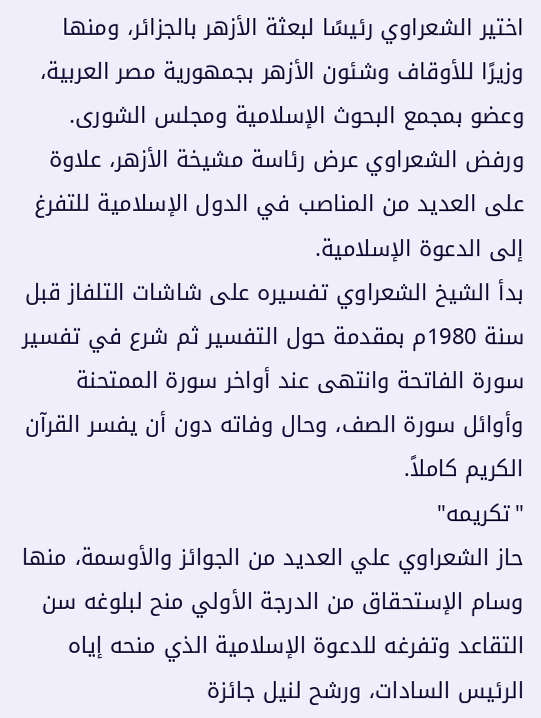اختير الشعراوي رئيسًا لبعثة الأزهر بالجزائر، ومنها وزيرًا للأوقاف وشئون الأزهر بجمهورية مصر العربية، وعضو بمجمع البحوث الإسلامية ومجلس الشورى.
ورفض الشعراوي عرض رئاسة مشيخة الأزهر، علاوة على العديد من المناصب في الدول الإسلامية للتفرغ إلى الدعوة الإسلامية.
بدأ الشيخ الشعراوي تفسيره على شاشات التلفاز قبل سنة 1980م بمقدمة حول التفسير ثم شرع في تفسير سورة الفاتحة وانتهى عند أواخر سورة الممتحنة وأوائل سورة الصف، وحال وفاته دون أن يفسر القرآن الكريم كاملاً.
"تكريمه"
حاز الشعراوي علي العديد من الجوائز والأوسمة، منها وسام الإستحقاق من الدرجة الأولي منح لبلوغه سن التقاعد وتفرغه للدعوة الإسلامية الذي منحه إياه الرئيس السادات، ورشح لنيل جائزة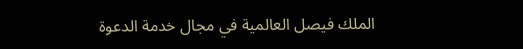الملك فيصل العالمية في مجال خدمة الدعوة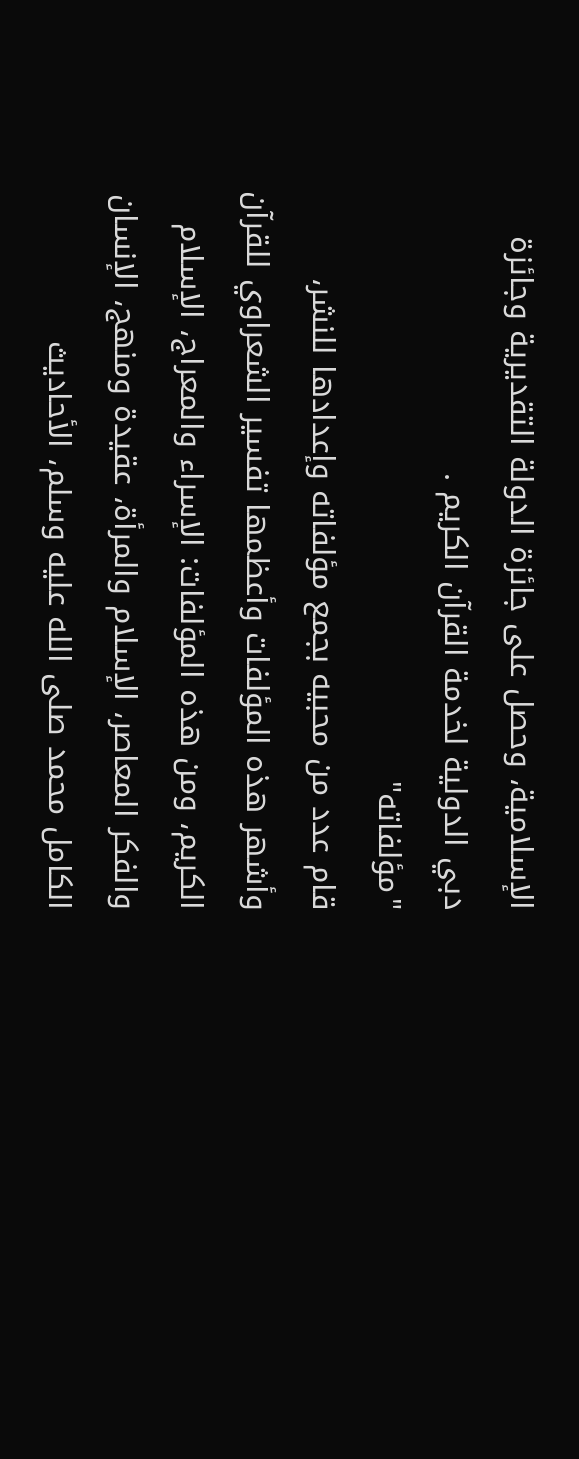الإسلامية، وحصل على جائزة الدولة التقديرية وجائزة دبي الدولية لخدمة القرآن الكريم .
"مؤلفاته"
قام عدد من محبيه بجمع مؤلفاته وإعدادها للنشر، وأشهر هذه المؤلفات وأعظمها تفسير الشعراوي للقرآن الكريم، ومن هذه المؤلفات: الإسراء والمعراج، الإسلام والفكر المعاصر، الإسلام والمرأة، عقيدة ومنهج، الإنسان الكامل محمد صلى الله عليه وسلم، الأحاديث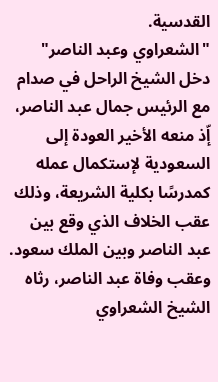القدسية.
"الشعراوي وعبد الناصر"
دخل الشيخ الراحل في صدام مع الرئيس جمال عبد الناصر، إّذ منعه الأخير العودة إلى السعودية لإستكمال عمله كمدرسًا بكلية الشريعة، وذلك عقب الخلاف الذي وقع بين عبد الناصر وبين الملك سعود.
وعقب وفاة عبد الناصر، رثاه الشيخ الشعراوي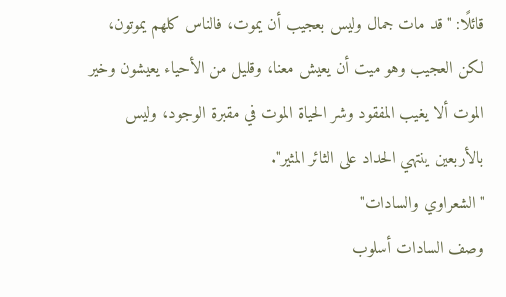قائلًا: "قد مات جمال وليس بعجيب أن يموت، فالناس كلهم يموتون، لكن العجيب وهو ميت أن يعيش معنا، وقليل من الأحياء يعيشون وخير الموت ألا يغيب المفقود وشر الحياة الموت في مقبرة الوجود، وليس بالأربعين ينتهي الحداد على الثائر المثير".
"الشعراوي والسادات"
وصف السادات أسلوب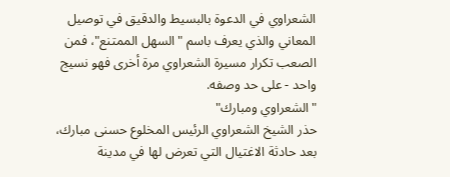الشعراوي في الدعوة بالبسيط والدقيق في توصيل المعاني والذي يعرف باسم "السهل الممتنع"، فمن الصعب تكرار مسيرة الشعراوي مرة أخرى فهو نسيج واحد - على حد وصفه.
"الشعراوي ومبارك"
حذر الشيخ الشعراوي الرئيس المخلوع حسنى مبارك، بعد حادثة الاغتيال التي تعرض لها في مدينة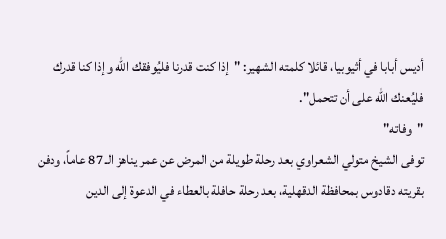أديس أبابا في أثيوبيا، قائلا كلمته الشهير: "إذا كنت قدرنا فليُوفقك الله وإذا كنا قدرك فليُعنك الله على أن تتحمل".
"وفاته"
توفى الشيخ متولي الشعراوي بعد رحلة طويلة من المرض عن عمر يناهز الـ 87 عاماً، ودفن بقريته دقادوس بمحافظة الدقهلية، بعد رحلة حافلة بالعطاء في الدعوة إلى الدين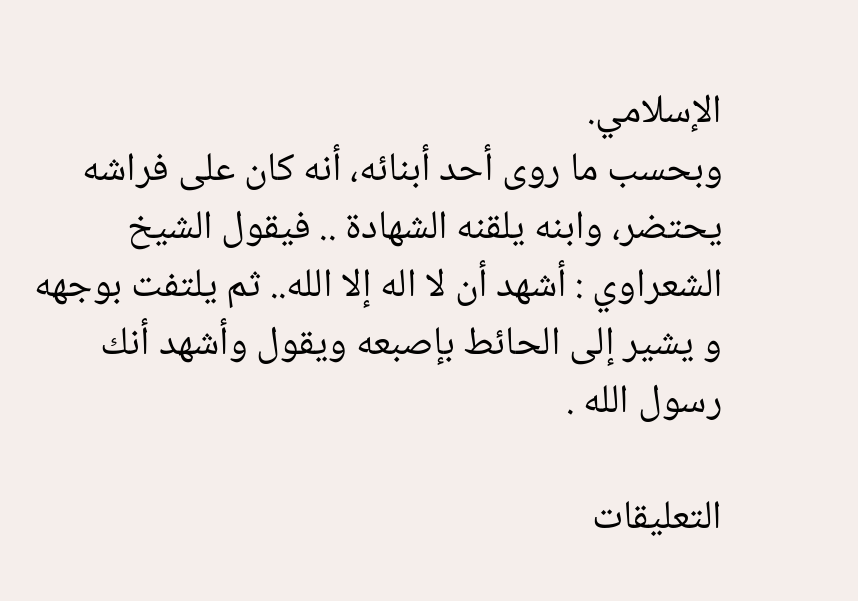الإسلامي.
وبحسب ما روى أحد أبنائه، أنه كان على فراشه يحتضر، وابنه يلقنه الشهادة .. فيقول الشيخ الشعراوي : أشهد أن لا اله إلا الله.. ثم يلتفت بوجهه و يشير إلى الحائط بإصبعه ويقول وأشهد أنك رسول الله .

التعليقات